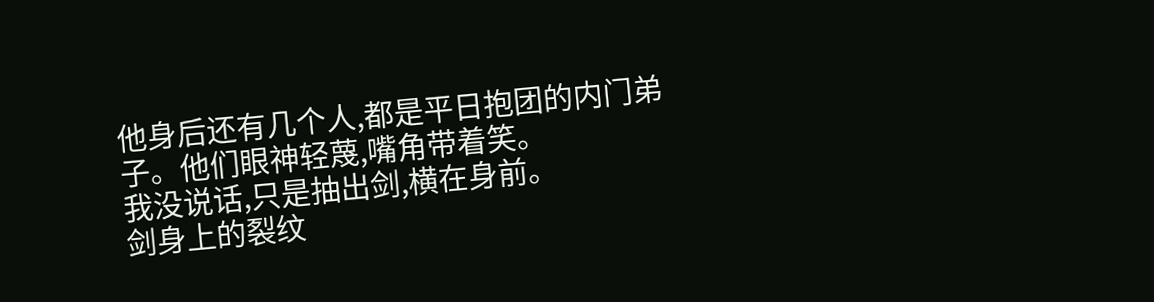他身后还有几个人,都是平日抱团的内门弟子。他们眼神轻蔑,嘴角带着笑。
我没说话,只是抽出剑,横在身前。
剑身上的裂纹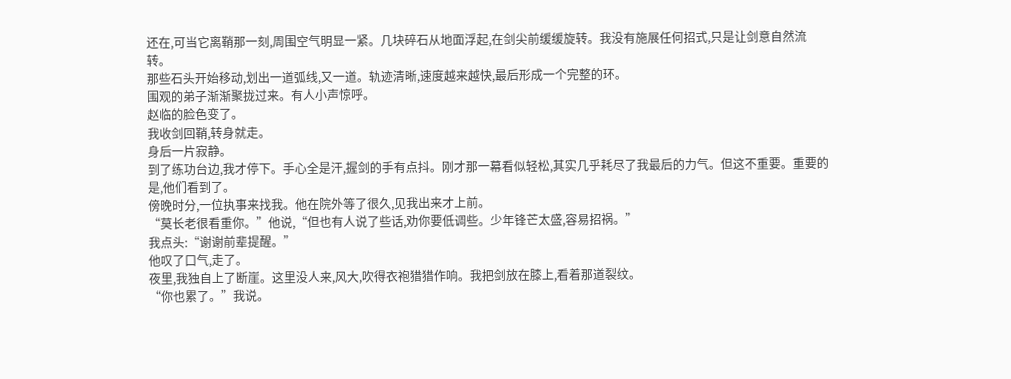还在,可当它离鞘那一刻,周围空气明显一紧。几块碎石从地面浮起,在剑尖前缓缓旋转。我没有施展任何招式,只是让剑意自然流转。
那些石头开始移动,划出一道弧线,又一道。轨迹清晰,速度越来越快,最后形成一个完整的环。
围观的弟子渐渐聚拢过来。有人小声惊呼。
赵临的脸色变了。
我收剑回鞘,转身就走。
身后一片寂静。
到了练功台边,我才停下。手心全是汗,握剑的手有点抖。刚才那一幕看似轻松,其实几乎耗尽了我最后的力气。但这不重要。重要的是,他们看到了。
傍晚时分,一位执事来找我。他在院外等了很久,见我出来才上前。
“莫长老很看重你。”他说,“但也有人说了些话,劝你要低调些。少年锋芒太盛,容易招祸。”
我点头:“谢谢前辈提醒。”
他叹了口气,走了。
夜里,我独自上了断崖。这里没人来,风大,吹得衣袍猎猎作响。我把剑放在膝上,看着那道裂纹。
“你也累了。”我说。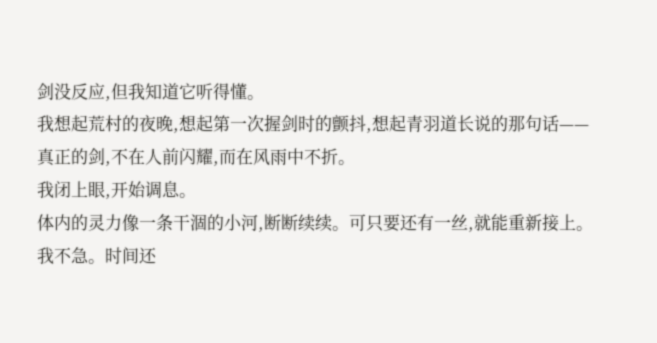剑没反应,但我知道它听得懂。
我想起荒村的夜晚,想起第一次握剑时的颤抖,想起青羽道长说的那句话——真正的剑,不在人前闪耀,而在风雨中不折。
我闭上眼,开始调息。
体内的灵力像一条干涸的小河,断断续续。可只要还有一丝,就能重新接上。我不急。时间还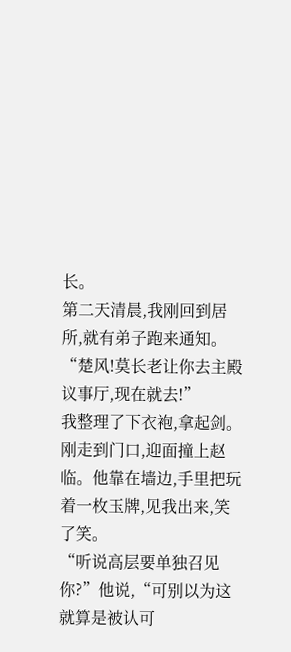长。
第二天清晨,我刚回到居所,就有弟子跑来通知。
“楚风!莫长老让你去主殿议事厅,现在就去!”
我整理了下衣袍,拿起剑。
刚走到门口,迎面撞上赵临。他靠在墙边,手里把玩着一枚玉牌,见我出来,笑了笑。
“听说高层要单独召见你?”他说,“可别以为这就算是被认可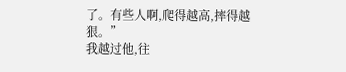了。有些人啊,爬得越高,摔得越狠。”
我越过他,往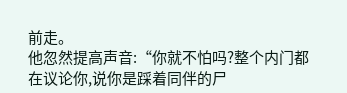前走。
他忽然提高声音:“你就不怕吗?整个内门都在议论你,说你是踩着同伴的尸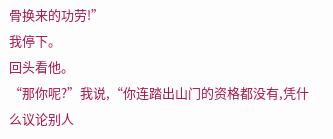骨换来的功劳!”
我停下。
回头看他。
“那你呢?”我说,“你连踏出山门的资格都没有,凭什么议论别人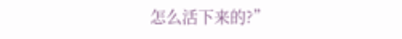怎么活下来的?”